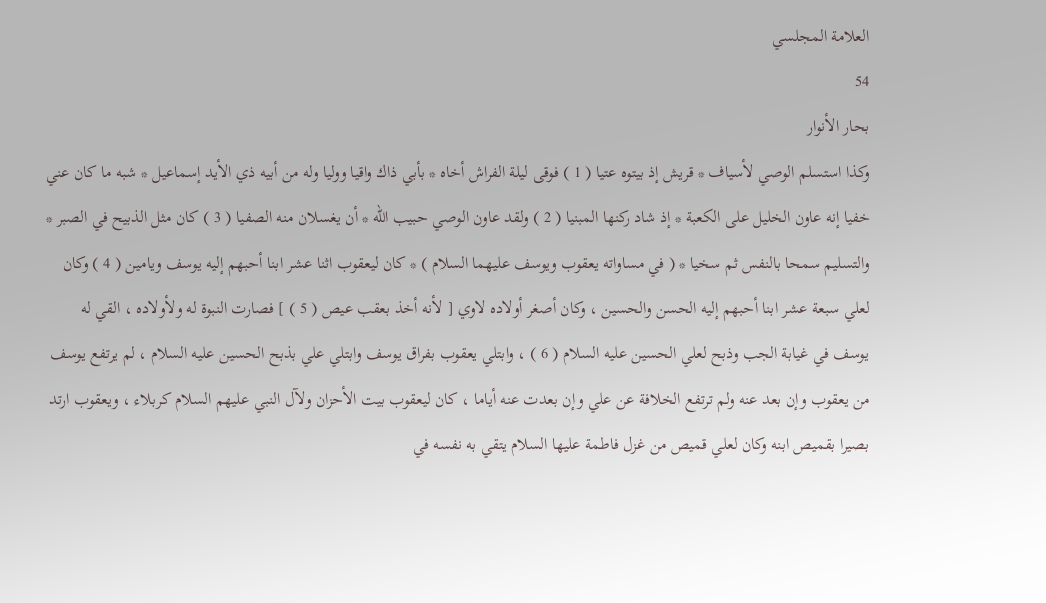العلامة المجلسي
54
بحار الأنوار
وكذا استسلم الوصي لأسياف * قريش إذ بيتوه عتيا ( 1 ) فوقى ليلة الفراش أخاه * بأبي ذاك واقيا ووليا وله من أبيه ذي الأيد إسماعيل * شبه ما كان عني خفيا إنه عاون الخليل على الكعبة * إذ شاد ركنها المبنيا ( 2 ) ولقد عاون الوصي حبيب الله * أن يغسلان منه الصفيا ( 3 ) كان مثل الذبيح في الصبر * والتسليم سمحا بالنفس ثم سخيا * ( في مساواته يعقوب ويوسف عليهما السلام ) * كان ليعقوب اثنا عشر ابنا أحبهم إليه يوسف ويامين ( 4 ) وكان لعلي سبعة عشر ابنا أحبهم إليه الحسن والحسين ، وكان أصغر أولاده لاوي [ لأنه أخذ بعقب عيص ( 5 ) ] فصارت النبوة له ولأولاده ، القي له يوسف في غيابة الجب وذبح لعلي الحسين عليه السلام ( 6 ) ، وابتلي يعقوب بفراق يوسف وابتلي علي بذبح الحسين عليه السلام ، لم يرتفع يوسف من يعقوب وإن بعد عنه ولم ترتفع الخلافة عن علي وإن بعدت عنه أياما ، كان ليعقوب بيت الأحزان ولآل النبي عليهم السلام كربلاء ، ويعقوب ارتد بصيرا بقميص ابنه وكان لعلي قميص من غزل فاطمة عليها السلام يتقي به نفسه في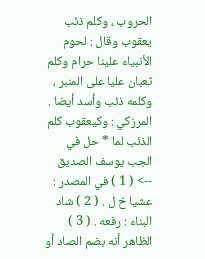الحروب ، وكلم ذئب يعقوب وقال : لحوم الأنبياء علينا حرام وكلم ثعبان عليا على المنبر ، وكلمه ذئب وأسد أيضا . المرزكي : وكيعقوب كلم الذئب لما * حل في الجب يوسف الصديق
--> ( 1 ) في المصدر : عشيا خ ل . ( 2 ) شاد البناء : رفعه . ( 3 ) الظاهر أنه بضم الصاد أو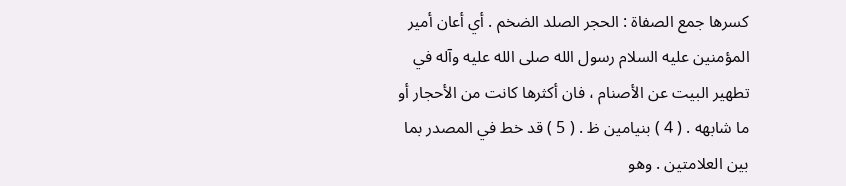كسرها جمع الصفاة : الحجر الصلد الضخم . أي أعان أمير المؤمنين عليه السلام رسول الله صلى الله عليه وآله في تطهير البيت عن الأصنام ، فان أكثرها كانت من الأحجار أو ما شابهه . ( 4 ) بنيامين ظ . ( 5 ) قد خط في المصدر بما بين العلامتين . وهو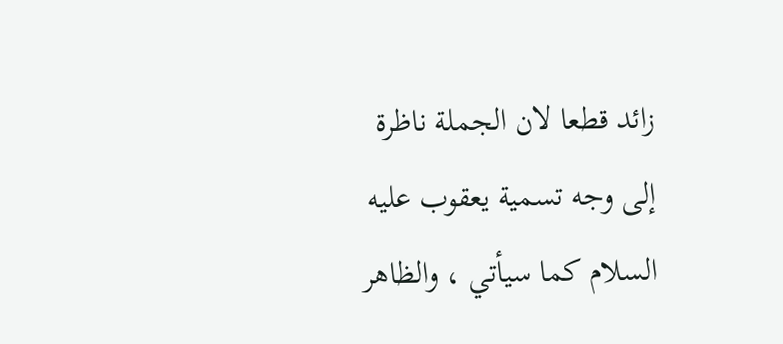زائد قطعا لان الجملة ناظرة إلى وجه تسمية يعقوب عليه السلام كما سيأتي ، والظاهر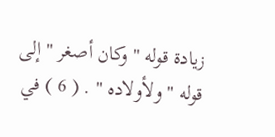زيادة قوله " وكان أصغر " إلى قوله " ولأولاده " . ( 6 ) في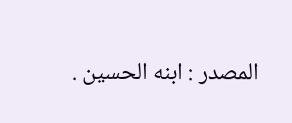المصدر : ابنه الحسين .